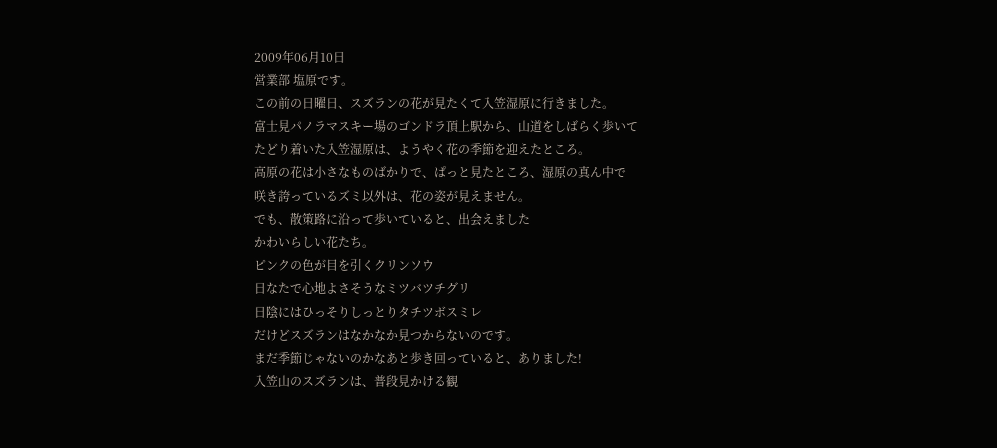2009年06月10日
営業部 塩原です。
この前の日曜日、スズランの花が見たくて入笠湿原に行きました。
富士見パノラマスキー場のゴンドラ頂上駅から、山道をしばらく歩いて
たどり着いた入笠湿原は、ようやく花の季節を迎えたところ。
高原の花は小さなものばかりで、ぱっと見たところ、湿原の真ん中で
咲き誇っているズミ以外は、花の姿が見えません。
でも、散策路に沿って歩いていると、出会えました
かわいらしい花たち。
ピンクの色が目を引くクリンソウ
日なたで心地よさそうなミツバツチグリ
日陰にはひっそりしっとりタチツボスミレ
だけどスズランはなかなか見つからないのです。
まだ季節じゃないのかなあと歩き回っていると、ありました!
入笠山のスズランは、普段見かける観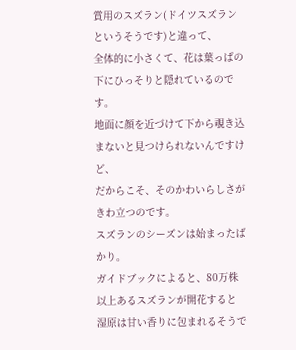賞用のスズラン(ドイツスズランというそうです)と違って、
全体的に小さくて、花は葉っぱの下にひっそりと隠れているのです。
地面に顔を近づけて下から覗き込まないと見つけられないんですけど、
だからこそ、そのかわいらしさがきわ立つのです。
スズランのシーズンは始まったばかり。
ガイドブックによると、80万株以上あるスズランが開花すると
湿原は甘い香りに包まれるそうで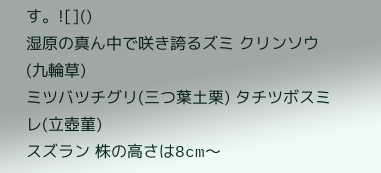す。![]()
湿原の真ん中で咲き誇るズミ クリンソウ(九輪草)
ミツバツチグリ(三つ葉土栗) タチツボスミレ(立壺菫)
スズラン 株の高さは8cm〜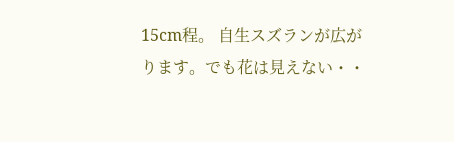15cm程。 自生スズランが広がります。でも花は見えない・・